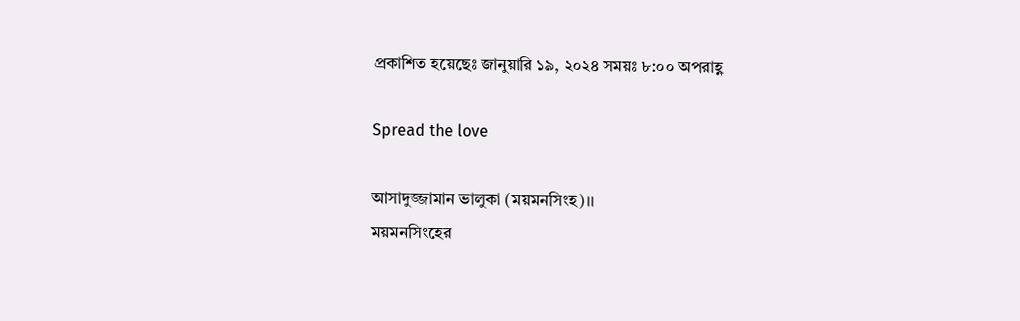প্রকাশিত হয়েছেঃ জানুয়ারি ১৯, ২০২৪ সময়ঃ ৮:০০ অপরাহ্ণ

Spread the love

আসাদুজ্জামান ভালুকা (ময়মনসিংহ)।।
ময়মনসিংহের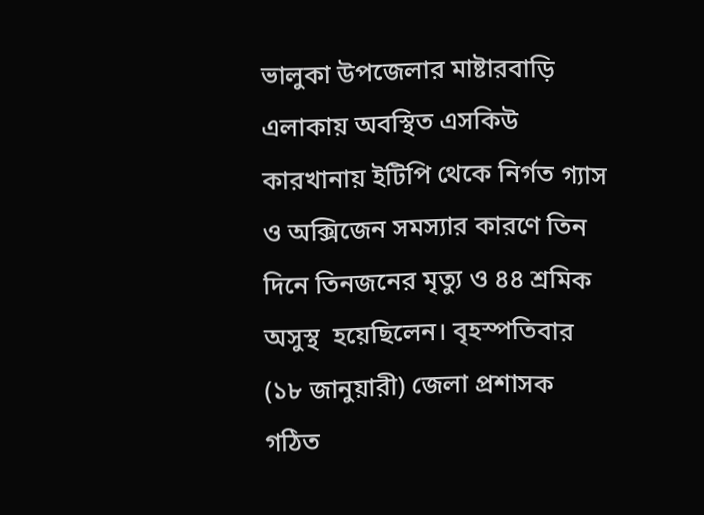ভালুকা উপজেলার মাষ্টারবাড়ি এলাকায় অবস্থিত এসকিউ কারখানায় ইটিপি থেকে নির্গত গ্যাস ও অক্সিজেন সমস্যার কারণে তিন দিনে তিনজনের মৃত্যু ও ৪৪ শ্রমিক অসুস্থ  হয়েছিলেন। বৃহস্পতিবার (১৮ জানুয়ারী) জেলা প্রশাসক গঠিত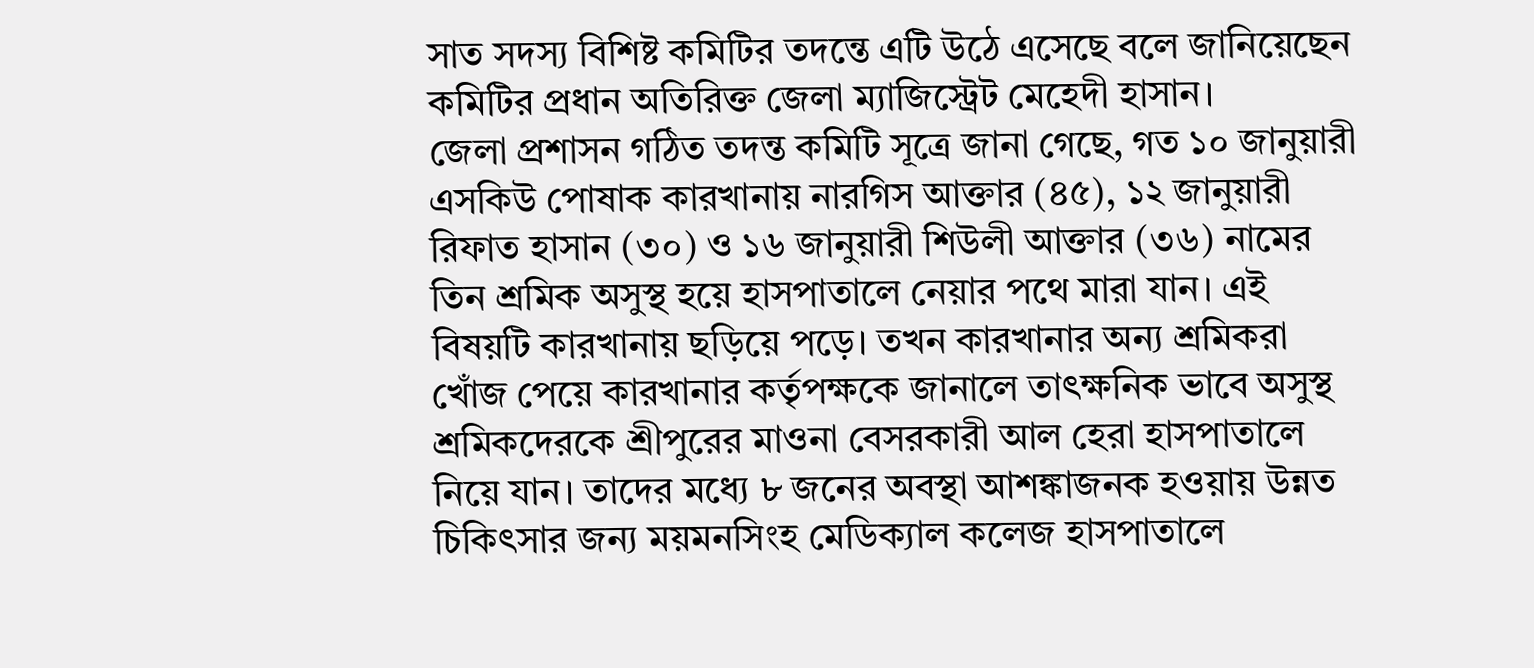সাত সদস্য বিশিষ্ট কমিটির তদন্তে এটি উঠে এসেছে বলে জানিয়েছেন কমিটির প্রধান অতিরিক্ত জেলা ম্যাজিস্ট্রেট মেহেদী হাসান।
জেলা প্রশাসন গঠিত তদন্ত কমিটি সূত্রে জানা গেছে, গত ১০ জানুয়ারী এসকিউ পোষাক কারখানায় নারগিস আক্তার (৪৫), ১২ জানুয়ারী রিফাত হাসান (৩০) ও ১৬ জানুয়ারী শিউলী আক্তার (৩৬) নামের তিন শ্রমিক অসুস্থ হয়ে হাসপাতালে নেয়ার পথে মারা যান। এই বিষয়টি কারখানায় ছড়িয়ে পড়ে। তখন কারখানার অন্য শ্রমিকরা খোঁজ পেয়ে কারখানার কর্তৃপক্ষকে জানালে তাৎক্ষনিক ভাবে অসুস্থ শ্রমিকদেরকে শ্রীপুরের মাওনা বেসরকারী আল হেরা হাসপাতালে নিয়ে যান। তাদের মধ্যে ৮ জনের অবস্থা আশঙ্কাজনক হওয়ায় উন্নত চিকিৎসার জন্য ময়মনসিংহ মেডিক্যাল কলেজ হাসপাতালে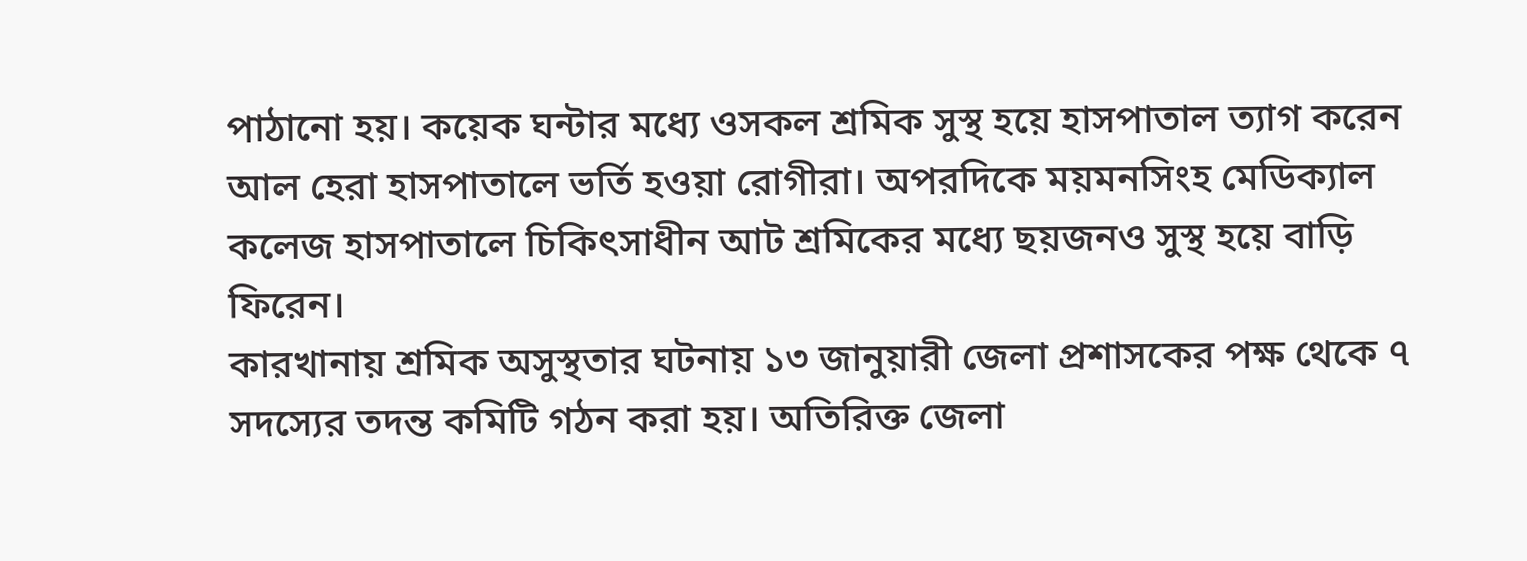পাঠানো হয়। কয়েক ঘন্টার মধ্যে ওসকল শ্রমিক সুস্থ হয়ে হাসপাতাল ত্যাগ করেন আল হেরা হাসপাতালে ভর্তি হওয়া রোগীরা। অপরদিকে ময়মনসিংহ মেডিক্যাল কলেজ হাসপাতালে চিকিৎসাধীন আট শ্রমিকের মধ্যে ছয়জনও সুস্থ হয়ে বাড়ি ফিরেন।
কারখানায় শ্রমিক অসুস্থতার ঘটনায় ১৩ জানুয়ারী জেলা প্রশাসকের পক্ষ থেকে ৭ সদস্যের তদন্ত কমিটি গঠন করা হয়। অতিরিক্ত জেলা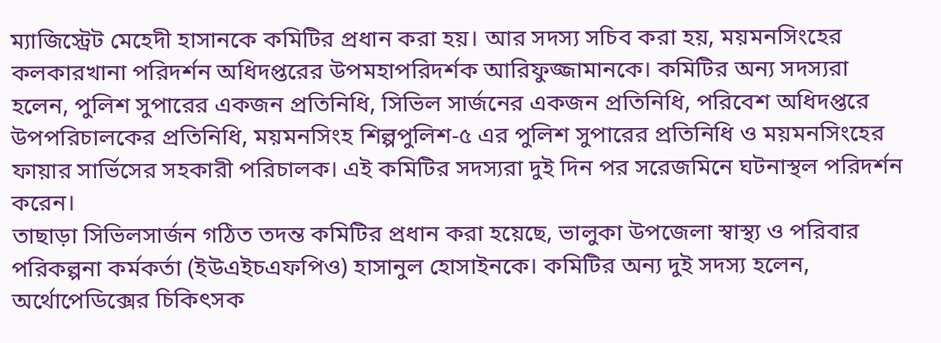ম্যাজিস্ট্রেট মেহেদী হাসানকে কমিটির প্রধান করা হয়। আর সদস্য সচিব করা হয়, ময়মনসিংহের কলকারখানা পরিদর্শন অধিদপ্তরের উপমহাপরিদর্শক আরিফুজ্জামানকে। কমিটির অন্য সদস্যরা হলেন, পুলিশ সুপারের একজন প্রতিনিধি, সিভিল সার্জনের একজন প্রতিনিধি, পরিবেশ অধিদপ্তরে উপপরিচালকের প্রতিনিধি, ময়মনসিংহ শিল্পপুলিশ-৫ এর পুলিশ সুপারের প্রতিনিধি ও ময়মনসিংহের ফায়ার সার্ভিসের সহকারী পরিচালক। এই কমিটির সদস্যরা দুই দিন পর সরেজমিনে ঘটনাস্থল পরিদর্শন করেন।
তাছাড়া সিভিলসার্জন গঠিত তদন্ত কমিটির প্রধান করা হয়েছে, ভালুকা উপজেলা স্বাস্থ্য ও পরিবার পরিকল্পনা কর্মকর্তা (ইউএইচএফপিও) হাসানুল হোসাইনকে। কমিটির অন্য দুই সদস্য হলেন, অর্থোপেডিক্সের চিকিৎসক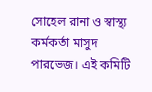সোহেল রানা ও স্বাস্থ্য কর্মকর্তা মাসুদ পারভেজ। এই কমিটি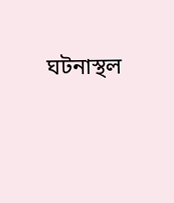ঘটনাস্থল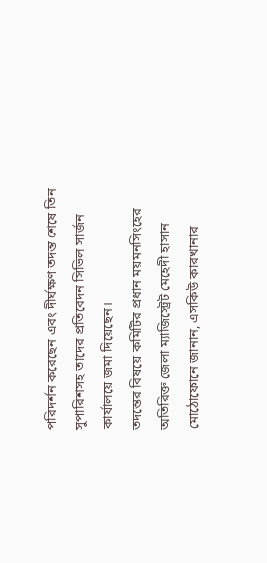পরিদর্শন করেছেন এবং দীর্ঘক্ষণ তদন্ত শেষে তিন সুপারিশসহ তাদের প্রতিবেদন সিভিল সার্জন কার্যালয়ে জমা দিয়েছেন।
তদন্তের বিষয়ে কমিটির প্রধান ময়মনসিংহের অতিরিক্ত জেলা ম্যাজিস্ট্রেট মেহেদী হাসান মোঠোফোনে জানান, এসকিউ কারখানার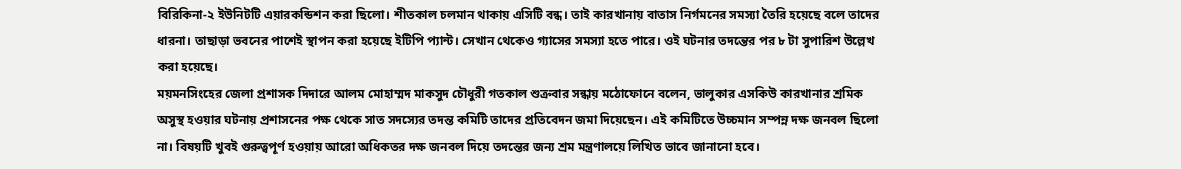বিরিকিনা-২ ইউনিটটি এয়ারকন্ডিশন করা ছিলো। শীতকাল চলমান থাকায় এসিটি বন্ধ। তাই কারখানায় বাতাস নির্গমনের সমস্যা তৈরি হয়েছে বলে তাদের ধারনা। তাছাড়া ভবনের পাশেই স্থাপন করা হয়েছে ইটিপি প্যান্ট। সেখান থেকেও গ্যাসের সমস্যা হতে পারে। ওই ঘটনার তদন্তের পর ৮ টা সুপারিশ উল্লেখ করা হয়েছে।
ময়মনসিংহের জেলা প্রশাসক দিদারে আলম মোহাম্মদ মাকসুদ চৌধুরী গতকাল শুক্রবার সন্ধায় মঠোফোনে বলেন, ভালুকার এসকিউ কারখানার শ্রমিক অসুস্থ হওয়ার ঘটনায় প্রশাসনের পক্ষ থেকে সাত সদস্যের তদন্ত কমিটি তাদের প্রতিবেদন জমা দিয়েছেন। এই কমিটিতে উচ্চমান সম্পন্ন দক্ষ জনবল ছিলো না। বিষয়টি খুবই গুরুত্বপূর্ণ হওয়ায় আরো অধিকতর দক্ষ জনবল দিয়ে তদন্তের জন্য শ্রম মন্ত্রণালয়ে লিখিত ভাবে জানানো হবে।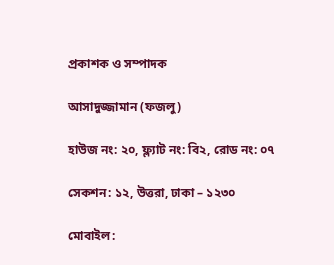প্রকাশক ও সম্পাদক

আসাদুজ্জামান (ফজলু)

হাউজ নং: ২০, ফ্ল্যাট নং: বি২, রোড নং: ০৭

সেকশন: ১২, উত্তরা, ঢাকা – ১২৩০

মোবাইল: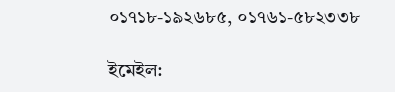০১৭১৮-১৯২৬৮৫, ০১৭৬১-৫৮২৩৩৮

ইমেইল: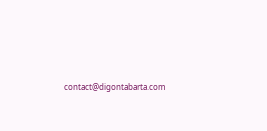contact@digontabarta.com